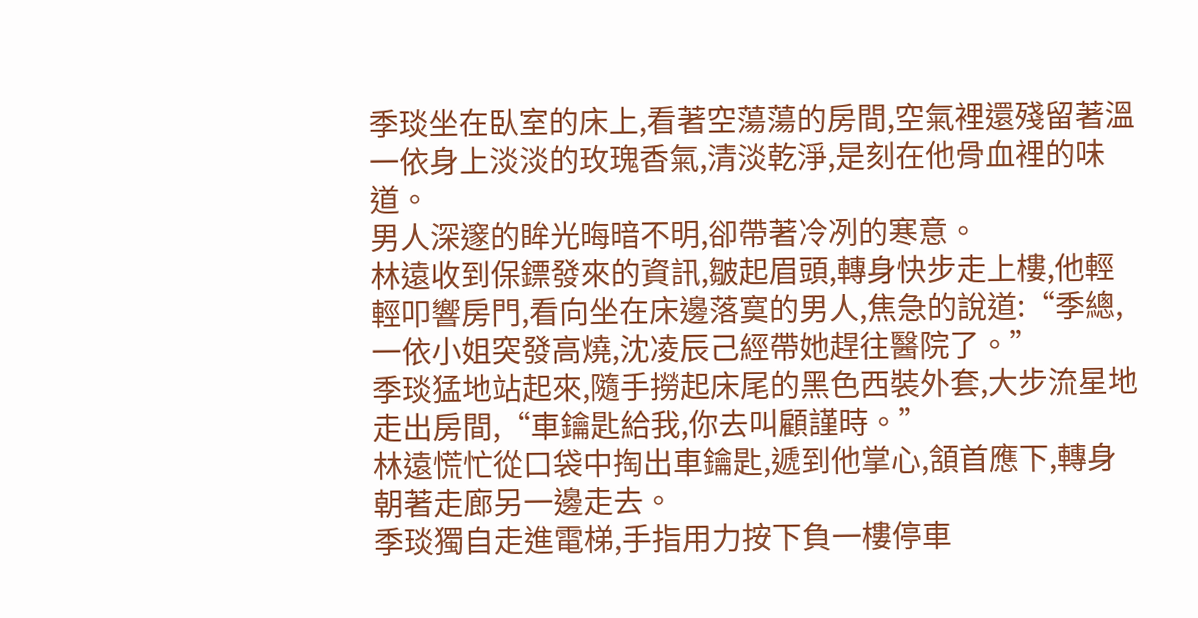季琰坐在臥室的床上,看著空蕩蕩的房間,空氣裡還殘留著溫一依身上淡淡的玫瑰香氣,清淡乾淨,是刻在他骨血裡的味道。
男人深邃的眸光晦暗不明,卻帶著冷冽的寒意。
林遠收到保鏢發來的資訊,皺起眉頭,轉身快步走上樓,他輕輕叩響房門,看向坐在床邊落寞的男人,焦急的說道:“季總,一依小姐突發高燒,沈凌辰己經帶她趕往醫院了。”
季琰猛地站起來,隨手撈起床尾的黑色西裝外套,大步流星地走出房間,“車鑰匙給我,你去叫顧謹時。”
林遠慌忙從口袋中掏出車鑰匙,遞到他掌心,頷首應下,轉身朝著走廊另一邊走去。
季琰獨自走進電梯,手指用力按下負一樓停車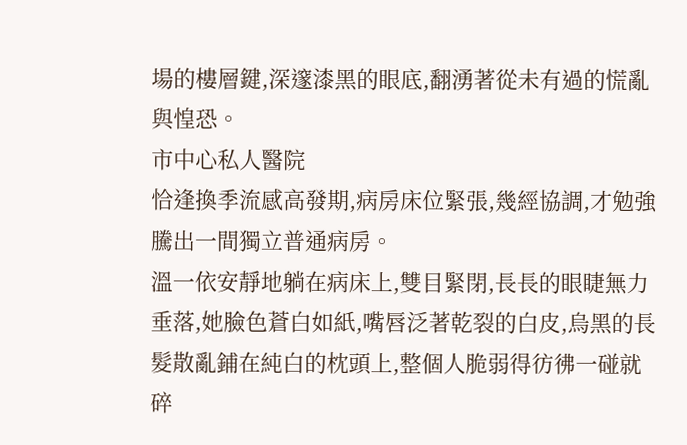場的樓層鍵,深邃漆黑的眼底,翻湧著從未有過的慌亂與惶恐。
市中心私人醫院
恰逢換季流感高發期,病房床位緊張,幾經協調,才勉強騰出一間獨立普通病房。
溫一依安靜地躺在病床上,雙目緊閉,長長的眼睫無力垂落,她臉色蒼白如紙,嘴唇泛著乾裂的白皮,烏黑的長髮散亂鋪在純白的枕頭上,整個人脆弱得彷彿一碰就碎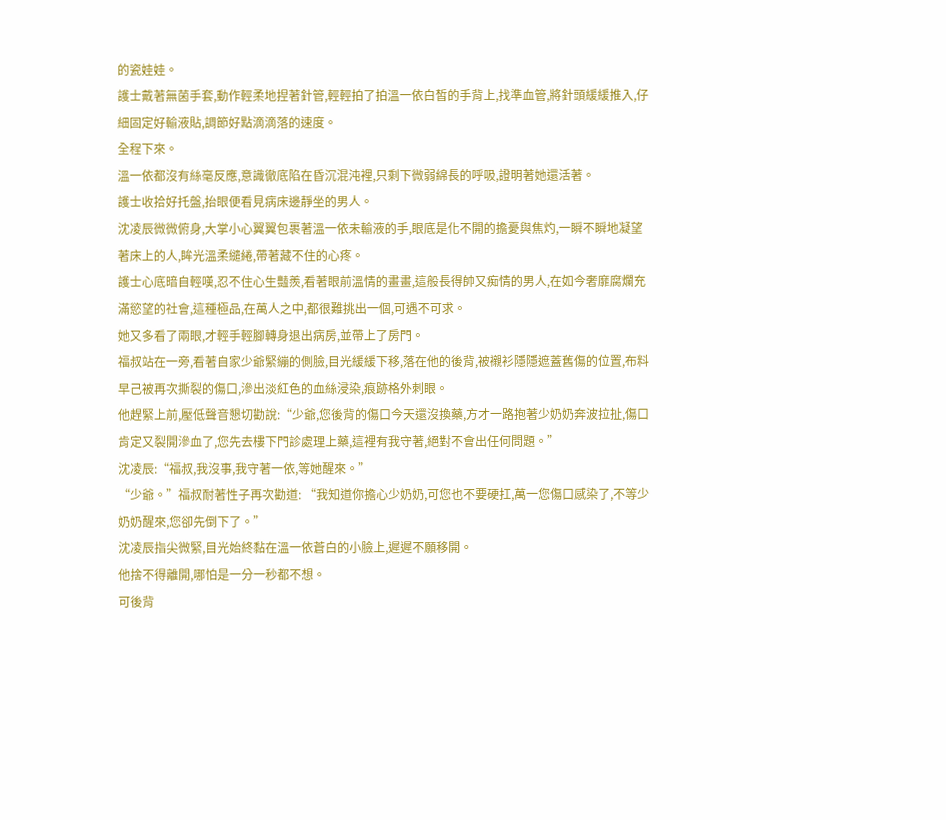的瓷娃娃。
護士戴著無菌手套,動作輕柔地捏著針管,輕輕拍了拍溫一依白皙的手背上,找準血管,將針頭緩緩推入,仔細固定好輸液貼,調節好點滴滴落的速度。
全程下來。
溫一依都沒有絲毫反應,意識徹底陷在昏沉混沌裡,只剩下微弱綿長的呼吸,證明著她還活著。
護士收拾好托盤,抬眼便看見病床邊靜坐的男人。
沈凌辰微微俯身,大掌小心翼翼包裹著溫一依未輸液的手,眼底是化不開的擔憂與焦灼,一瞬不瞬地凝望著床上的人,眸光溫柔繾綣,帶著藏不住的心疼。
護士心底暗自輕嘆,忍不住心生豔羨,看著眼前溫情的畫畫,這般長得帥又痴情的男人,在如今奢靡腐爛充滿慾望的社會,這種極品,在萬人之中,都很難挑出一個,可遇不可求。
她又多看了兩眼,才輕手輕腳轉身退出病房,並帶上了房門。
福叔站在一旁,看著自家少爺緊繃的側臉,目光緩緩下移,落在他的後背,被襯衫隱隱遮蓋舊傷的位置,布料早己被再次撕裂的傷口,滲出淡紅色的血絲浸染,痕跡格外刺眼。
他趕緊上前,壓低聲音懇切勸說:“少爺,您後背的傷口今天還沒換藥,方才一路抱著少奶奶奔波拉扯,傷口肯定又裂開滲血了,您先去樓下門診處理上藥,這裡有我守著,絕對不會出任何問題。”
沈凌辰:“福叔,我沒事,我守著一依,等她醒來。”
“少爺。”福叔耐著性子再次勸道: “我知道你擔心少奶奶,可您也不要硬扛,萬一您傷口感染了,不等少奶奶醒來,您卻先倒下了。”
沈凌辰指尖微緊,目光始終黏在溫一依蒼白的小臉上,遲遲不願移開。
他捨不得離開,哪怕是一分一秒都不想。
可後背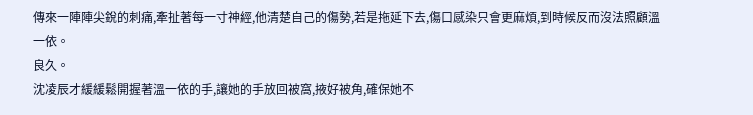傳來一陣陣尖銳的刺痛,牽扯著每一寸神經,他清楚自己的傷勢,若是拖延下去,傷口感染只會更麻煩,到時候反而沒法照顧溫一依。
良久。
沈凌辰才緩緩鬆開握著溫一依的手,讓她的手放回被窩,掖好被角,確保她不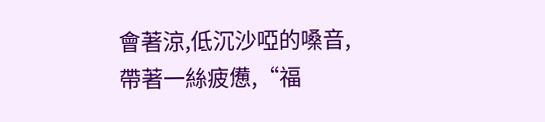會著涼,低沉沙啞的嗓音,帶著一絲疲憊,“福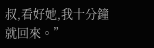叔,看好她,我十分鐘就回來。”